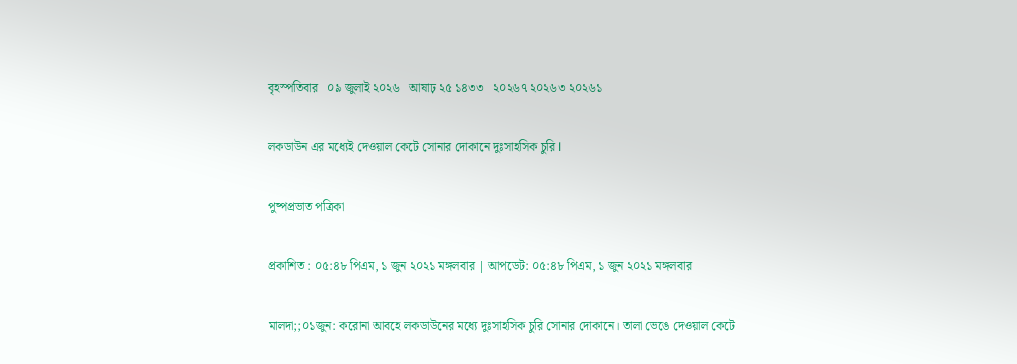বৃহস্পতিবার   ০৯ জুলাই ২০২৬   আষাঢ় ২৫ ১৪৩৩   ২০২৬৭ ২০২৬৩ ২০২৬১

লকডাউন এর মধ্যেই দেওয়াল কেটে সোনার দোকানে দুঃসাহসিক চুরি l

পুষ্পপ্রভাত পত্রিকা

প্রকাশিত : ০৫:৪৮ পিএম, ১ জুন ২০২১ মঙ্গলবার | আপডেট: ০৫:৪৮ পিএম, ১ জুন ২০২১ মঙ্গলবার

মালদা;;০১জুন: করোনা আবহে লকডাউনের মধ্যে দুঃসাহসিক চুরি সোনার দোকানে। তালা ভেঙে দেওয়াল কেটে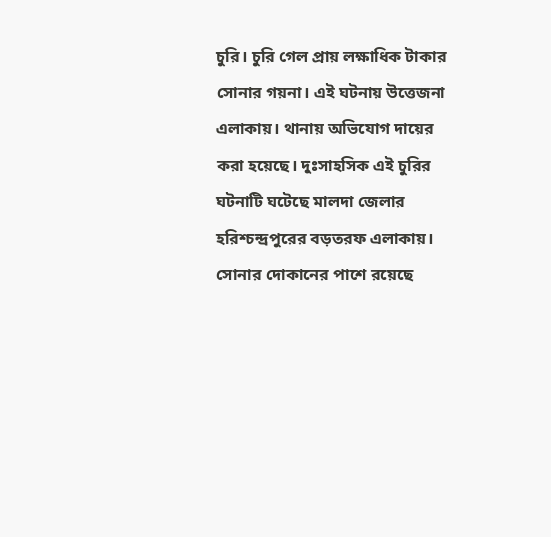চুরি। চুরি গেল প্রায় লক্ষাধিক টাকার সোনার গয়না। এই ঘটনায় উত্তেজনা এলাকায়। থানায় অভিযোগ দায়ের করা হয়েছে। দুঃসাহসিক এই চুরির ঘটনাটি ঘটেছে মালদা জেলার হরিশ্চন্দ্রপুরের বড়তরফ এলাকায়। সোনার দোকানের পাশে রয়েছে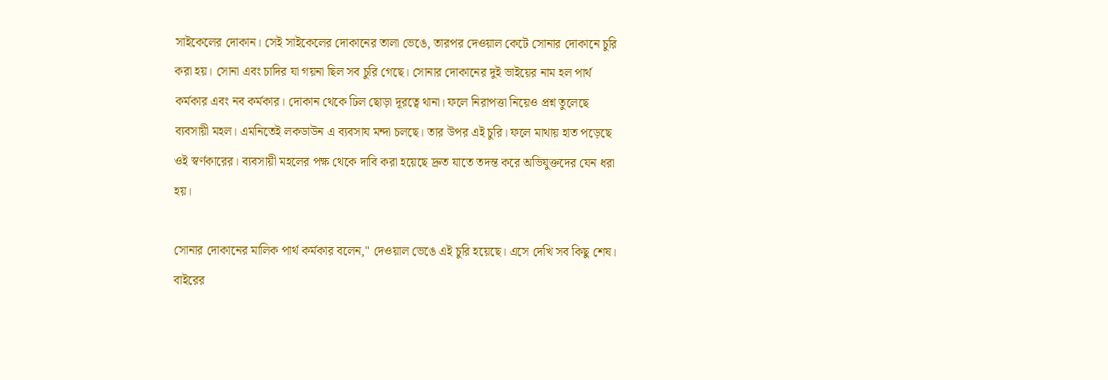সাইকেলের দোকান। সেই সাইকেলের দোকানের তালা ভেঙে, তারপর দেওয়াল কেটে সোনার দোকানে চুরি করা হয়। সোনা এবং চাদির যা গয়না ছিল সব চুরি গেছে। সোনার দোকানের দুই ভাইয়ের নাম হল পার্থ কর্মকার এবং নব কর্মকার। দোকান থেকে ঢিল ছোড়া দূরত্বে থানা। ফলে নিরাপত্তা নিয়েও প্রশ্ন তুলেছে ব্যবসায়ী মহল। এমনিতেই লকডাউন এ ব্যবসায মন্দা চলছে। তার উপর এই চুরি। ফলে মাথায় হাত পড়েছে ওই স্বর্ণকারের। ব্যবসায়ী মহলের পক্ষ থেকে দাবি করা হয়েছে দ্রুত যাতে তদন্ত করে অভিযুক্তদের যেন ধরা হয়।

সোনার দোকানের মালিক পার্থ কর্মকার বলেন," দেওয়াল ভেঙে এই চুরি হয়েছে। এসে দেখি সব কিছু শেষ। বাইরের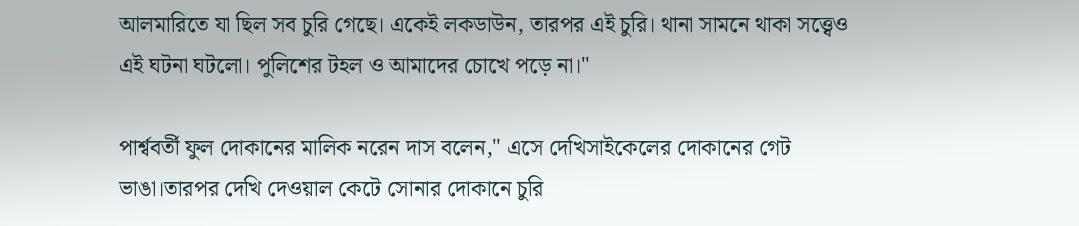আলমারিতে যা ছিল সব চুরি গেছে। একেই লকডাউন, তারপর এই চুরি। থানা সামনে থাকা সত্ত্বেও এই ঘটনা ঘটলো। পুলিশের টহল ও আমাদের চোখে পড়ে না।"

পার্শ্ববর্তী ফুল দোকানের মালিক নরেন দাস বলেন," এসে দেখিসাইকেলের দোকানের গেট ভাঙা।তারপর দেখি দেওয়াল কেটে সোনার দোকানে চুরি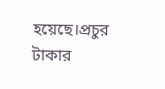হয়েছে।প্রচুর টাকার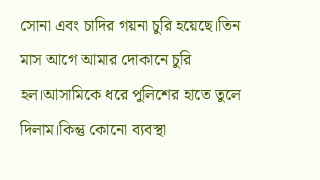সোনা এবং চাদির গয়না চুরি হয়েছে।তিন মাস আগে আমার দোকানে চুরি হল।আসামিকে ধরে পুলিশের হাতে তুলে দিলাম।কিন্তু কোনো ব্যবস্থা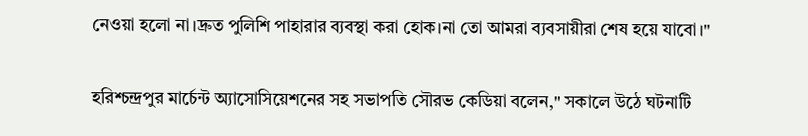নেওয়া হলো না।দ্রুত পুলিশি পাহারার ব্যবস্থা করা হোক।না তো আমরা ব্যবসায়ীরা শেষ হয়ে যাবো।"

হরিশ্চন্দ্রপুর মার্চেন্ট অ্যাসোসিয়েশনের সহ সভাপতি সৌরভ কেডিয়া বলেন," সকালে উঠে ঘটনাটি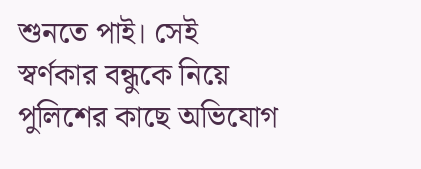শুনতে পাই। সেই স্বর্ণকার বন্ধুকে নিয়ে পুলিশের কাছে অভিযোগ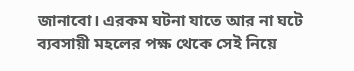জানাবো। এরকম ঘটনা যাতে আর না ঘটে ব্যবসায়ী মহলের পক্ষ থেকে সেই নিয়ে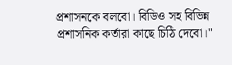প্রশাসনকে বলবো। বিডিও সহ বিভিন্ন প্রশাসনিক কর্তারা কাছে চিঠি দেবো।"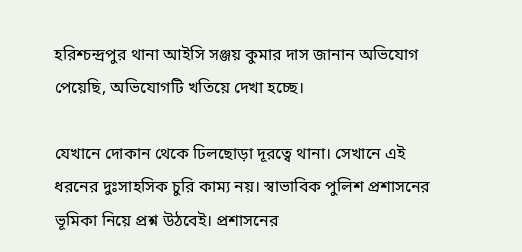হরিশ্চন্দ্রপুর থানা আইসি সঞ্জয় কুমার দাস জানান অভিযোগ পেয়েছি, অভিযোগটি খতিয়ে দেখা হচ্ছে।

যেখানে দোকান থেকে ঢিলছোড়া দূরত্বে থানা। সেখানে এই ধরনের দুঃসাহসিক চুরি কাম্য নয়। স্বাভাবিক পুলিশ প্রশাসনের ভূমিকা নিয়ে প্রশ্ন উঠবেই। প্রশাসনের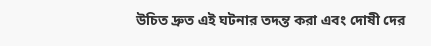উচিত দ্রুত এই ঘটনার তদন্ত করা এবং দোষী দের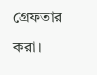গ্রেফতার করা।